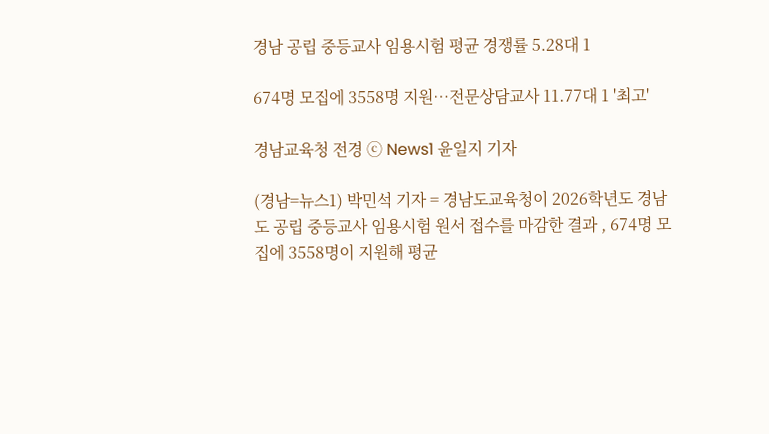경남 공립 중등교사 임용시험 평균 경쟁률 5.28대 1

674명 모집에 3558명 지원…전문상담교사 11.77대 1 '최고'

경남교육청 전경 ⓒ News1 윤일지 기자

(경남=뉴스1) 박민석 기자 = 경남도교육청이 2026학년도 경남도 공립 중등교사 임용시험 원서 접수를 마감한 결과 , 674명 모집에 3558명이 지원해 평균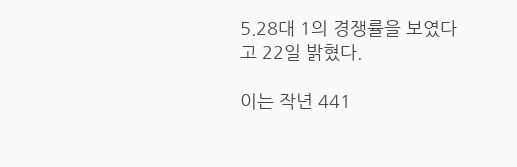5.28대 1의 경쟁률을 보였다고 22일 밝혔다.

이는 작년 441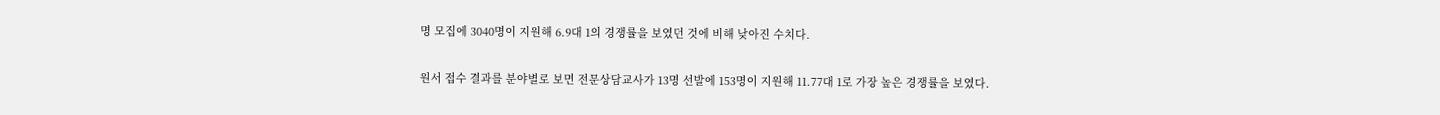명 모집에 3040명이 지원해 6.9대 1의 경쟁률을 보였던 것에 비해 낮아진 수치다.

원서 접수 결과를 분야별로 보면 전문상담교사가 13명 선발에 153명이 지원해 11.77대 1로 가장 높은 경쟁률을 보였다.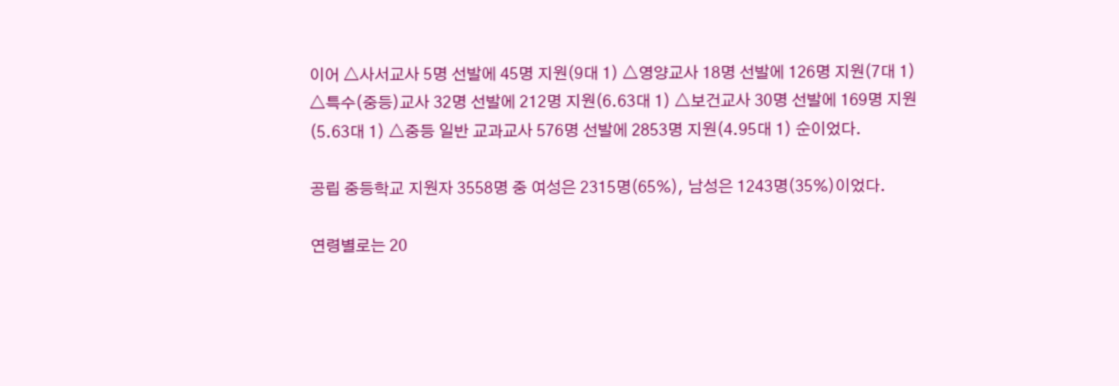이어 △사서교사 5명 선발에 45명 지원(9대 1) △영양교사 18명 선발에 126명 지원(7대 1) △특수(중등)교사 32명 선발에 212명 지원(6.63대 1) △보건교사 30명 선발에 169명 지원(5.63대 1) △중등 일반 교과교사 576명 선발에 2853명 지원(4.95대 1) 순이었다.

공립 중등학교 지원자 3558명 중 여성은 2315명(65%), 남성은 1243명(35%)이었다.

연령별로는 20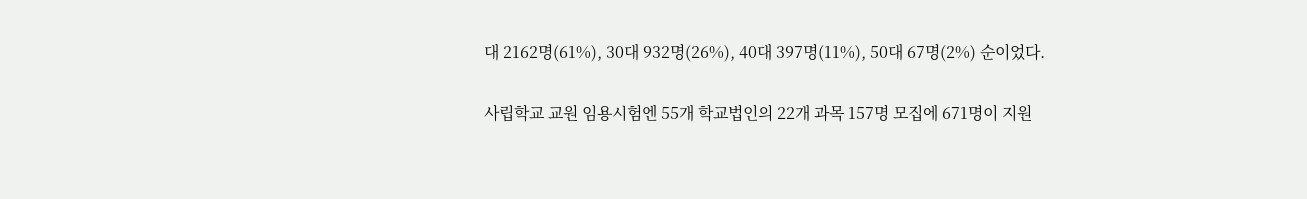대 2162명(61%), 30대 932명(26%), 40대 397명(11%), 50대 67명(2%) 순이었다.

사립학교 교원 임용시험엔 55개 학교법인의 22개 과목 157명 모집에 671명이 지원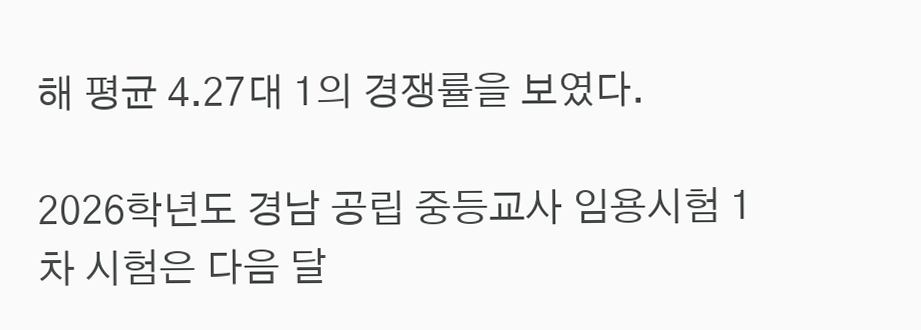해 평균 4.27대 1의 경쟁률을 보였다.

2026학년도 경남 공립 중등교사 임용시험 1차 시험은 다음 달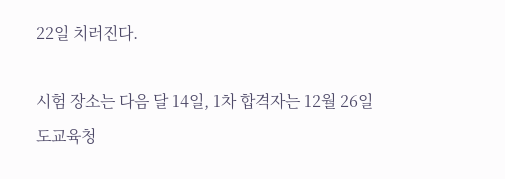22일 치러진다.

시험 장소는 다음 달 14일, 1차 합격자는 12월 26일 도교육청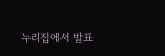누리집에서 발표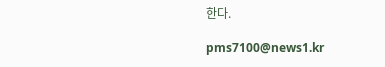한다.

pms7100@news1.kr